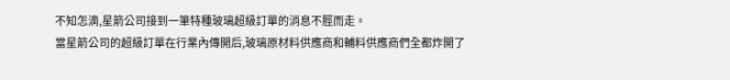不知怎滴,星箭公司接到一筆特種玻璃超級訂單的消息不脛而走。
當星箭公司的超級訂單在行業內傳開后,玻璃原材料供應商和輔料供應商們全都炸開了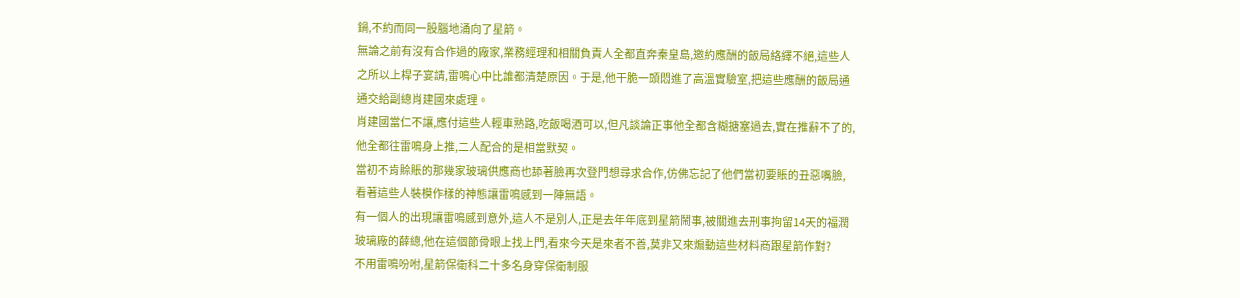鍋,不約而同一股腦地涌向了星箭。
無論之前有沒有合作過的廠家,業務經理和相關負責人全都直奔秦皇島,邀約應酬的飯局絡繹不絕,這些人之所以上桿子宴請,雷鳴心中比誰都清楚原因。于是,他干脆一頭悶進了高溫實驗室,把這些應酬的飯局通通交給副總肖建國來處理。
肖建國當仁不讓,應付這些人輕車熟路,吃飯喝酒可以,但凡談論正事他全都含糊搪塞過去,實在推辭不了的,他全都往雷鳴身上推,二人配合的是相當默契。
當初不肯賒賬的那幾家玻璃供應商也舔著臉再次登門想尋求合作,仿佛忘記了他們當初要賬的丑惡嘴臉,看著這些人裝模作樣的神態讓雷鳴感到一陣無語。
有一個人的出現讓雷鳴感到意外,這人不是別人,正是去年年底到星箭鬧事,被關進去刑事拘留14天的福潤玻璃廠的薛總,他在這個節骨眼上找上門,看來今天是來者不善,莫非又來煽動這些材料商跟星箭作對?
不用雷鳴吩咐,星箭保衛科二十多名身穿保衛制服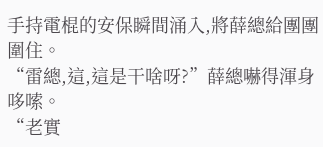手持電棍的安保瞬間涌入,將薛總給團團圍住。
“雷總,這,這是干啥呀?”薛總嚇得渾身哆嗦。
“老實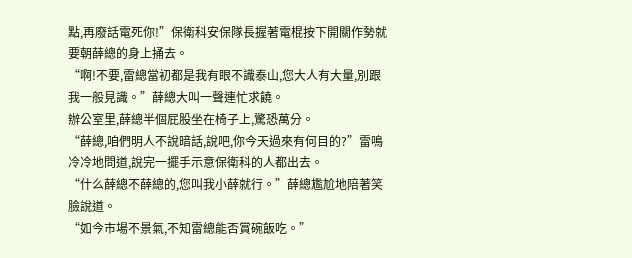點,再廢話電死你!”保衛科安保隊長握著電棍按下開關作勢就要朝薛總的身上捅去。
“啊!不要,雷總當初都是我有眼不識泰山,您大人有大量,別跟我一般見識。”薛總大叫一聲連忙求饒。
辦公室里,薛總半個屁股坐在椅子上,驚恐萬分。
“薛總,咱們明人不說暗話,說吧,你今天過來有何目的?”雷鳴冷冷地問道,說完一擺手示意保衛科的人都出去。
“什么薛總不薛總的,您叫我小薛就行。”薛總尷尬地陪著笑臉說道。
“如今市場不景氣,不知雷總能否賞碗飯吃。”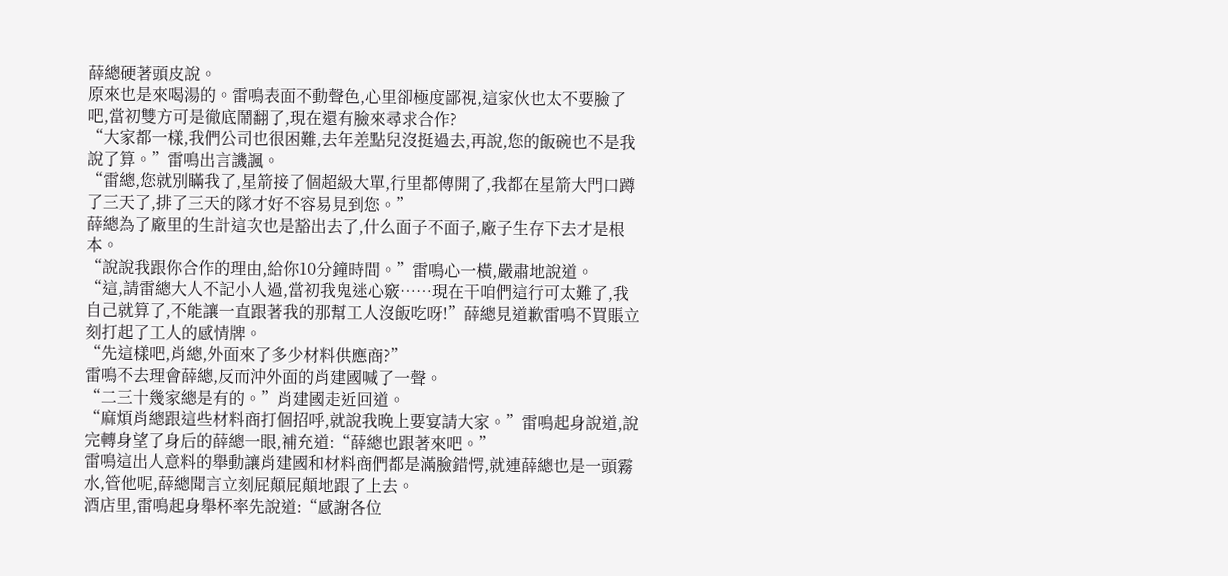薛總硬著頭皮說。
原來也是來喝湯的。雷鳴表面不動聲色,心里卻極度鄙視,這家伙也太不要臉了吧,當初雙方可是徹底鬧翻了,現在還有臉來尋求合作?
“大家都一樣,我們公司也很困難,去年差點兒沒挺過去,再說,您的飯碗也不是我說了算。”雷鳴出言譏諷。
“雷總,您就別瞞我了,星箭接了個超級大單,行里都傳開了,我都在星箭大門口蹲了三天了,排了三天的隊才好不容易見到您。”
薛總為了廠里的生計這次也是豁出去了,什么面子不面子,廠子生存下去才是根本。
“說說我跟你合作的理由,給你10分鐘時間。”雷鳴心一橫,嚴肅地說道。
“這,請雷總大人不記小人過,當初我鬼迷心竅……現在干咱們這行可太難了,我自己就算了,不能讓一直跟著我的那幫工人沒飯吃呀!”薛總見道歉雷鳴不買賬立刻打起了工人的感情牌。
“先這樣吧,肖總,外面來了多少材料供應商?”
雷鳴不去理會薛總,反而沖外面的肖建國喊了一聲。
“二三十幾家總是有的。”肖建國走近回道。
“麻煩肖總跟這些材料商打個招呼,就說我晚上要宴請大家。”雷鳴起身說道,說完轉身望了身后的薛總一眼,補充道:“薛總也跟著來吧。”
雷鳴這出人意料的舉動讓肖建國和材料商們都是滿臉錯愕,就連薛總也是一頭霧水,管他呢,薛總聞言立刻屁顛屁顛地跟了上去。
酒店里,雷鳴起身舉杯率先說道:“感謝各位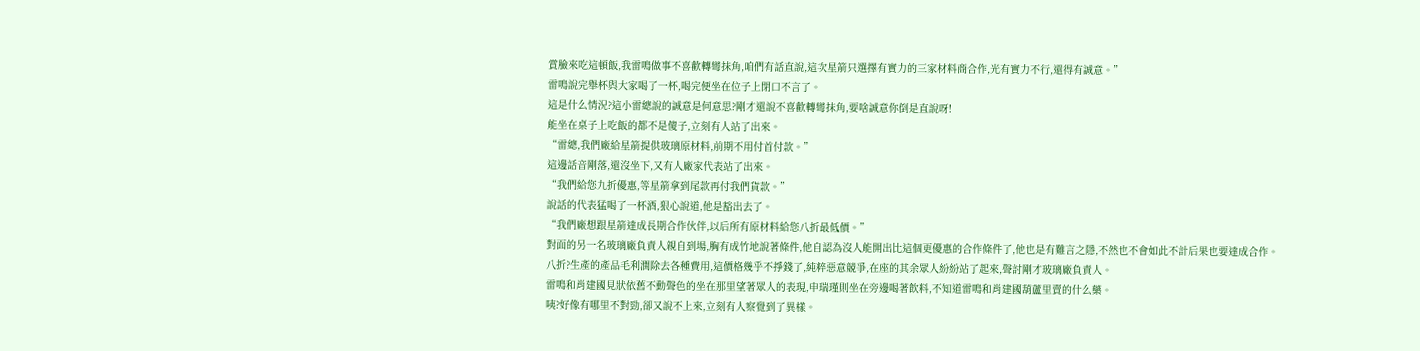賞臉來吃這頓飯,我雷鳴做事不喜歡轉彎抹角,咱們有話直說,這次星箭只選擇有實力的三家材料商合作,光有實力不行,還得有誠意。”
雷鳴說完舉杯與大家喝了一杯,喝完便坐在位子上閉口不言了。
這是什么情況?這小雷總說的誠意是何意思?剛才還說不喜歡轉彎抹角,要啥誠意你倒是直說呀!
能坐在桌子上吃飯的都不是傻子,立刻有人站了出來。
“雷總,我們廠給星箭提供玻璃原材料,前期不用付首付款。”
這邊話音剛落,還沒坐下,又有人廠家代表站了出來。
“我們給您九折優惠,等星箭拿到尾款再付我們貨款。”
說話的代表猛喝了一杯酒,狠心說道,他是豁出去了。
“我們廠想跟星箭達成長期合作伙伴,以后所有原材料給您八折最低價。”
對面的另一名玻璃廠負責人親自到場,胸有成竹地說著條件,他自認為沒人能開出比這個更優惠的合作條件了,他也是有難言之隱,不然也不會如此不計后果也要達成合作。
八折?生產的產品毛利潤除去各種費用,這價格幾乎不掙錢了,純粹惡意競爭,在座的其余眾人紛紛站了起來,聲討剛才玻璃廠負責人。
雷鳴和肖建國見狀依舊不動聲色的坐在那里望著眾人的表現,申瑞瑾則坐在旁邊喝著飲料,不知道雷鳴和肖建國葫蘆里賣的什么藥。
咦?好像有哪里不對勁,卻又說不上來,立刻有人察覺到了異樣。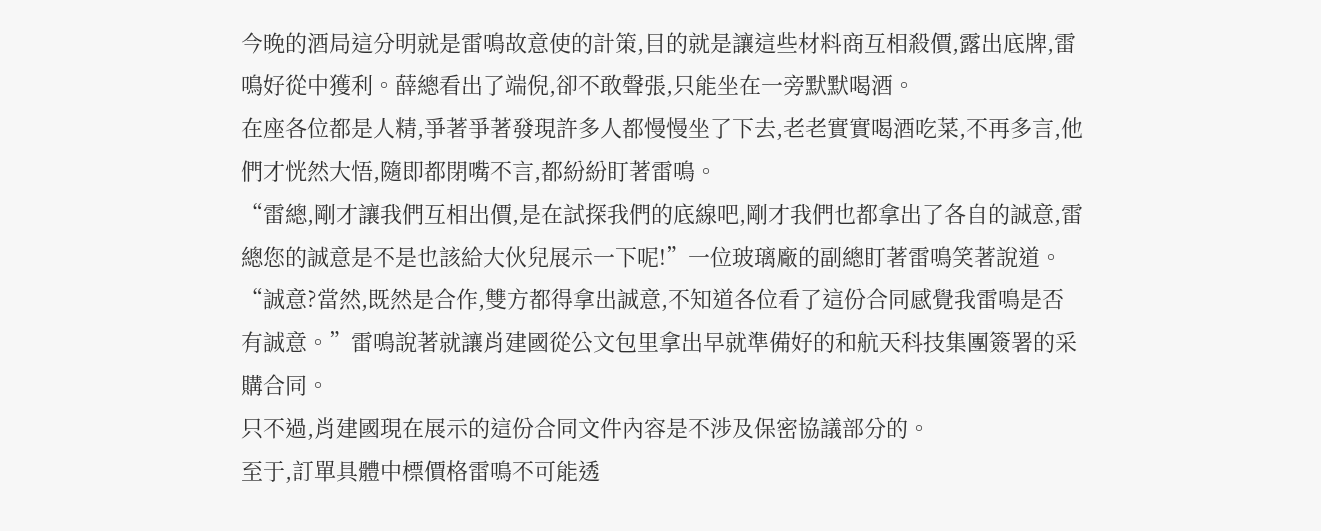今晚的酒局這分明就是雷鳴故意使的計策,目的就是讓這些材料商互相殺價,露出底牌,雷鳴好從中獲利。薛總看出了端倪,卻不敢聲張,只能坐在一旁默默喝酒。
在座各位都是人精,爭著爭著發現許多人都慢慢坐了下去,老老實實喝酒吃菜,不再多言,他們才恍然大悟,隨即都閉嘴不言,都紛紛盯著雷鳴。
“雷總,剛才讓我們互相出價,是在試探我們的底線吧,剛才我們也都拿出了各自的誠意,雷總您的誠意是不是也該給大伙兒展示一下呢!”一位玻璃廠的副總盯著雷鳴笑著說道。
“誠意?當然,既然是合作,雙方都得拿出誠意,不知道各位看了這份合同感覺我雷鳴是否有誠意。”雷鳴說著就讓肖建國從公文包里拿出早就準備好的和航天科技集團簽署的采購合同。
只不過,肖建國現在展示的這份合同文件內容是不涉及保密協議部分的。
至于,訂單具體中標價格雷鳴不可能透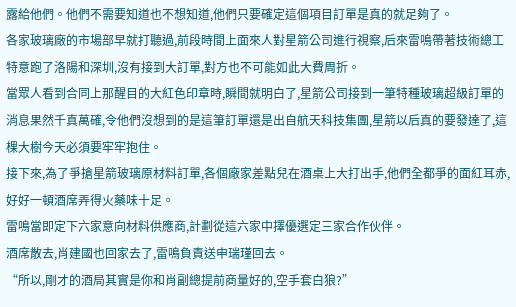露給他們。他們不需要知道也不想知道,他們只要確定這個項目訂單是真的就足夠了。
各家玻璃廠的市場部早就打聽過,前段時間上面來人對星箭公司進行視察,后來雷鳴帶著技術總工特意跑了洛陽和深圳,沒有接到大訂單,對方也不可能如此大費周折。
當眾人看到合同上那醒目的大紅色印章時,瞬間就明白了,星箭公司接到一筆特種玻璃超級訂單的消息果然千真萬確,令他們沒想到的是這筆訂單還是出自航天科技集團,星箭以后真的要發達了,這棵大樹今天必須要牢牢抱住。
接下來,為了爭搶星箭玻璃原材料訂單,各個廠家差點兒在酒桌上大打出手,他們全都爭的面紅耳赤,好好一頓酒席弄得火藥味十足。
雷鳴當即定下六家意向材料供應商,計劃從這六家中擇優選定三家合作伙伴。
酒席散去,肖建國也回家去了,雷鳴負責送申瑞瑾回去。
“所以,剛才的酒局其實是你和肖副總提前商量好的,空手套白狼?”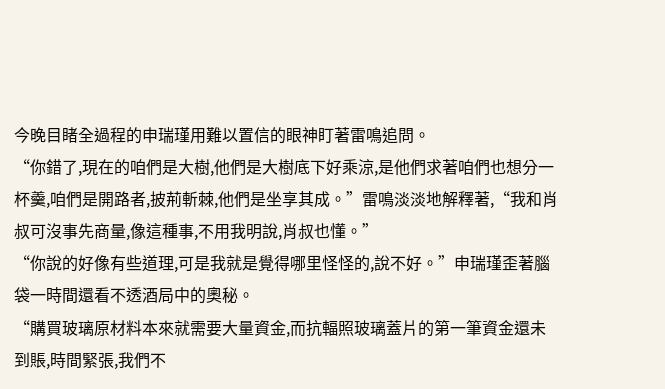今晚目睹全過程的申瑞瑾用難以置信的眼神盯著雷鳴追問。
“你錯了,現在的咱們是大樹,他們是大樹底下好乘涼,是他們求著咱們也想分一杯羹,咱們是開路者,披荊斬棘,他們是坐享其成。”雷鳴淡淡地解釋著,“我和肖叔可沒事先商量,像這種事,不用我明說,肖叔也懂。”
“你說的好像有些道理,可是我就是覺得哪里怪怪的,說不好。”申瑞瑾歪著腦袋一時間還看不透酒局中的奧秘。
“購買玻璃原材料本來就需要大量資金,而抗輻照玻璃蓋片的第一筆資金還未到賬,時間緊張,我們不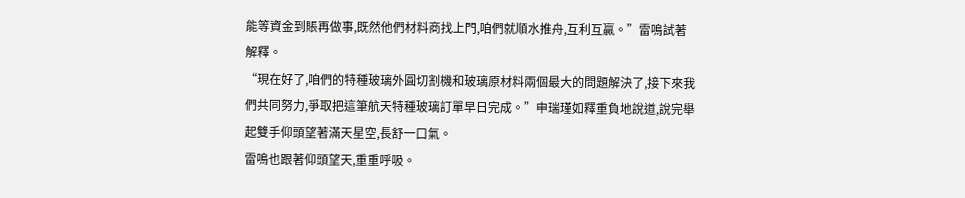能等資金到賬再做事,既然他們材料商找上門,咱們就順水推舟,互利互贏。”雷鳴試著解釋。
“現在好了,咱們的特種玻璃外圓切割機和玻璃原材料兩個最大的問題解決了,接下來我們共同努力,爭取把這筆航天特種玻璃訂單早日完成。”申瑞瑾如釋重負地說道,說完舉起雙手仰頭望著滿天星空,長舒一口氣。
雷鳴也跟著仰頭望天,重重呼吸。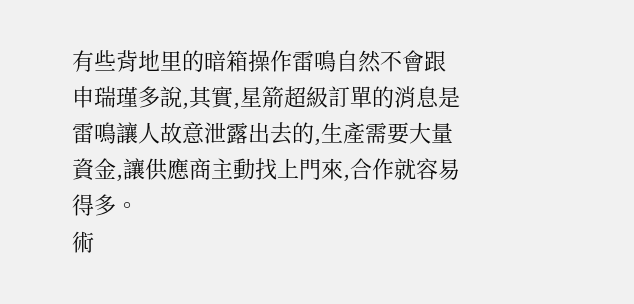有些背地里的暗箱操作雷鳴自然不會跟申瑞瑾多說,其實,星箭超級訂單的消息是雷鳴讓人故意泄露出去的,生產需要大量資金,讓供應商主動找上門來,合作就容易得多。
術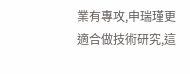業有專攻,申瑞瑾更適合做技術研究,這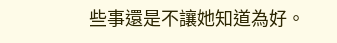些事還是不讓她知道為好。